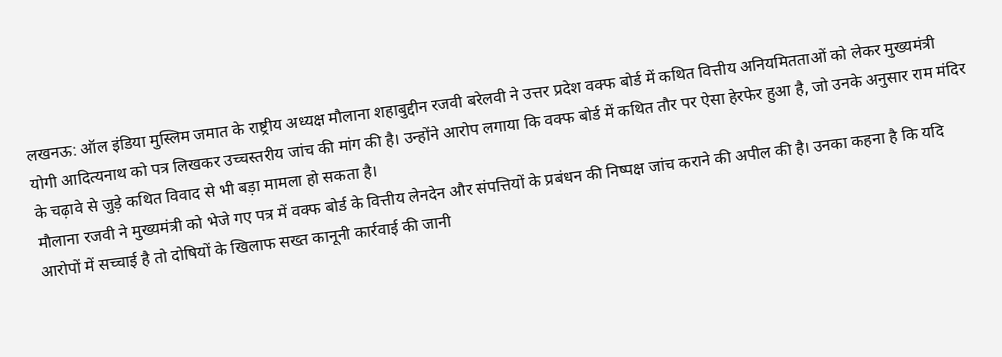लखनऊ: ऑल इंडिया मुस्लिम जमात के राष्ट्रीय अध्यक्ष मौलाना शहाबुद्दीन रजवी बरेलवी ने उत्तर प्रदेश वक्फ बोर्ड में कथित वित्तीय अनियमितताओं को लेकर मुख्यमंत्री योगी आदित्यनाथ को पत्र लिखकर उच्चस्तरीय जांच की मांग की है। उन्होंने आरोप लगाया कि वक्फ बोर्ड में कथित तौर पर ऐसा हेरफेर हुआ है, जो उनके अनुसार राम मंदिर के चढ़ावे से जुड़े कथित विवाद से भी बड़ा मामला हो सकता है।
मौलाना रजवी ने मुख्यमंत्री को भेजे गए पत्र में वक्फ बोर्ड के वित्तीय लेनदेन और संपत्तियों के प्रबंधन की निष्पक्ष जांच कराने की अपील की है। उनका कहना है कि यदि आरोपों में सच्चाई है तो दोषियों के खिलाफ सख्त कानूनी कार्रवाई की जानी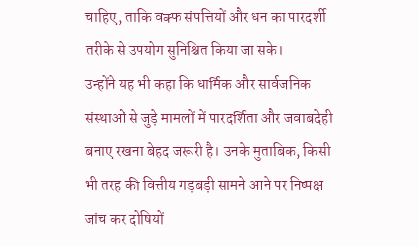चाहिए, ताकि वक्फ संपत्तियों और धन का पारदर्शी तरीके से उपयोग सुनिश्चित किया जा सके।
उन्होंने यह भी कहा कि धार्मिक और सार्वजनिक संस्थाओं से जुड़े मामलों में पारदर्शिता और जवाबदेही बनाए रखना बेहद जरूरी है। उनके मुताबिक, किसी भी तरह की वित्तीय गड़बड़ी सामने आने पर निष्पक्ष जांच कर दोषियों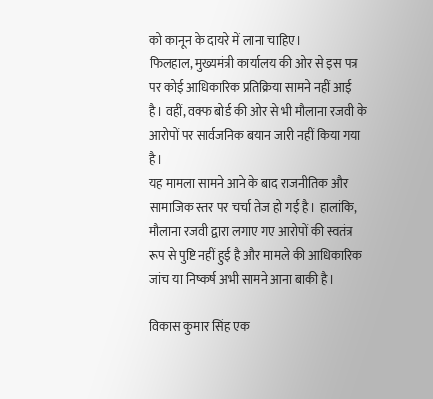को कानून के दायरे में लाना चाहिए।
फिलहाल, मुख्यमंत्री कार्यालय की ओर से इस पत्र पर कोई आधिकारिक प्रतिक्रिया सामने नहीं आई है। वहीं, वक्फ बोर्ड की ओर से भी मौलाना रजवी के आरोपों पर सार्वजनिक बयान जारी नहीं किया गया है।
यह मामला सामने आने के बाद राजनीतिक और सामाजिक स्तर पर चर्चा तेज हो गई है। हालांकि, मौलाना रजवी द्वारा लगाए गए आरोपों की स्वतंत्र रूप से पुष्टि नहीं हुई है और मामले की आधिकारिक जांच या निष्कर्ष अभी सामने आना बाकी है।

विकास कुमार सिंह एक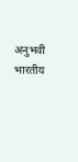अनुभवी भारतीय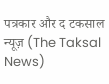पत्रकार और द टकसाल न्यूज़ (The Taksal News)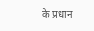के प्रधान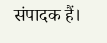संपादक हैं।